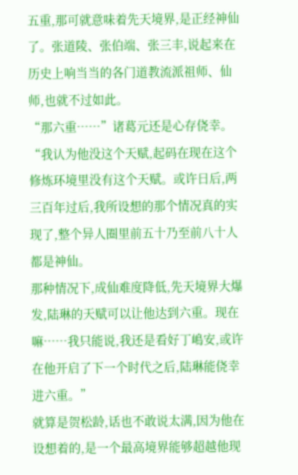五重,那可就意味着先天境界,是正经神仙了。张道陵、张伯端、张三丰,说起来在历史上响当当的各门道教流派祖师、仙师,也就不过如此。
“那六重……”诸葛元还是心存侥幸。
“我认为他没这个天赋,起码在现在这个修炼环境里没有这个天赋。或许日后,两三百年过后,我所设想的那个情况真的实现了,整个异人圈里前五十乃至前八十人都是神仙。
那种情况下,成仙难度降低,先天境界大爆发,陆琳的天赋可以让他达到六重。现在嘛……我只能说,我还是看好丁嶋安,或许在他开启了下一个时代之后,陆琳能侥幸进六重。”
就算是贺松龄,话也不敢说太满,因为他在设想着的,是一个最高境界能够超越他现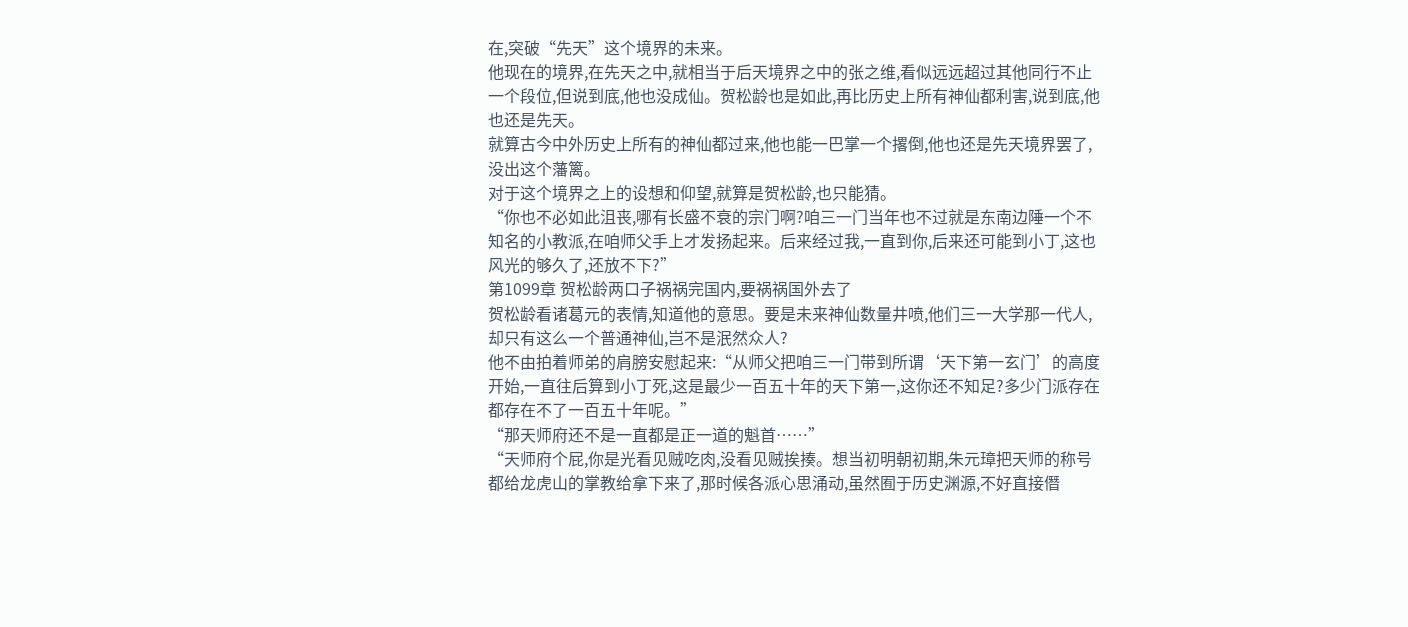在,突破“先天”这个境界的未来。
他现在的境界,在先天之中,就相当于后天境界之中的张之维,看似远远超过其他同行不止一个段位,但说到底,他也没成仙。贺松龄也是如此,再比历史上所有神仙都利害,说到底,他也还是先天。
就算古今中外历史上所有的神仙都过来,他也能一巴掌一个撂倒,他也还是先天境界罢了,没出这个藩篱。
对于这个境界之上的设想和仰望,就算是贺松龄,也只能猜。
“你也不必如此沮丧,哪有长盛不衰的宗门啊?咱三一门当年也不过就是东南边陲一个不知名的小教派,在咱师父手上才发扬起来。后来经过我,一直到你,后来还可能到小丁,这也风光的够久了,还放不下?”
第1099章 贺松龄两口子祸祸完国内,要祸祸国外去了
贺松龄看诸葛元的表情,知道他的意思。要是未来神仙数量井喷,他们三一大学那一代人,却只有这么一个普通神仙,岂不是泯然众人?
他不由拍着师弟的肩膀安慰起来:“从师父把咱三一门带到所谓‘天下第一玄门’的高度开始,一直往后算到小丁死,这是最少一百五十年的天下第一,这你还不知足?多少门派存在都存在不了一百五十年呢。”
“那天师府还不是一直都是正一道的魁首……”
“天师府个屁,你是光看见贼吃肉,没看见贼挨揍。想当初明朝初期,朱元璋把天师的称号都给龙虎山的掌教给拿下来了,那时候各派心思涌动,虽然囿于历史渊源,不好直接僭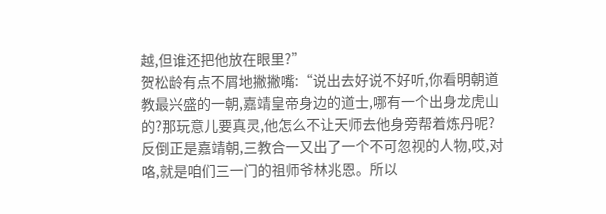越,但谁还把他放在眼里?”
贺松龄有点不屑地撇撇嘴:“说出去好说不好听,你看明朝道教最兴盛的一朝,嘉靖皇帝身边的道士,哪有一个出身龙虎山的?那玩意儿要真灵,他怎么不让天师去他身旁帮着炼丹呢?
反倒正是嘉靖朝,三教合一又出了一个不可忽视的人物,哎,对咯,就是咱们三一门的祖师爷林兆恩。所以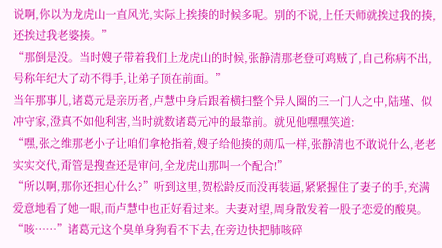说啊,你以为龙虎山一直风光,实际上挨揍的时候多呢。别的不说,上任天师就挨过我的揍,还挨过我老婆揍。”
“那倒是没。当时嫂子带着我们上龙虎山的时候,张静清那老登可鸡贼了,自己称病不出,号称年纪大了动不得手,让弟子顶在前面。”
当年那事儿,诸葛元是亲历者,卢慧中身后跟着横扫整个异人圈的三一门人之中,陆瑾、似冲守家,澄真不如他利害,当时就数诸葛元冲的最靠前。就见他嘿嘿笑道:
“嘿,张之维那老小子让咱们拿枪指着,嫂子给他揍的荝瓜一样,张静清也不敢说什么,老老实实交代,甭管是搜查还是审问,全龙虎山那叫一个配合!”
“所以啊,那你还担心什么?”听到这里,贺松龄反而没再装逼,紧紧握住了妻子的手,充满爱意地看了她一眼,而卢慧中也正好看过来。夫妻对望,周身散发着一股子恋爱的酸臭。
“咳……”诸葛元这个臭单身狗看不下去,在旁边快把肺咳碎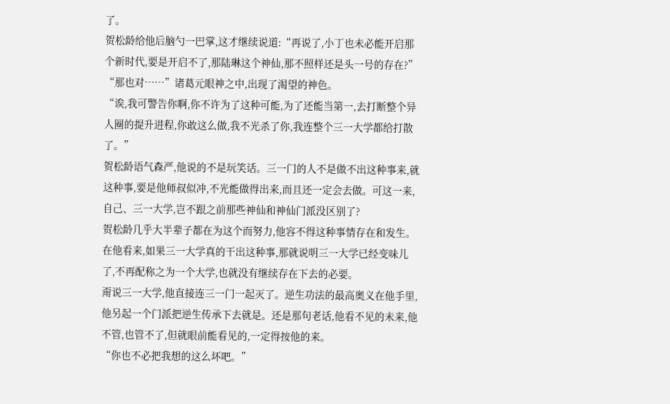了。
贺松龄给他后脑勺一巴掌,这才继续说道:“再说了,小丁也未必能开启那个新时代,要是开启不了,那陆琳这个神仙,那不照样还是头一号的存在?”
“那也对……”诸葛元眼神之中,出现了渴望的神色。
“诶,我可警告你啊,你不许为了这种可能,为了还能当第一,去打断整个异人圈的提升进程,你敢这么做,我不光杀了你,我连整个三一大学都给打散了。”
贺松龄语气森严,他说的不是玩笑话。三一门的人不是做不出这种事来,就这种事,要是他师叔似冲,不光能做得出来,而且还一定会去做。可这一来,自己、三一大学,岂不跟之前那些神仙和神仙门派没区别了?
贺松龄几乎大半辈子都在为这个而努力,他容不得这种事情存在和发生。在他看来,如果三一大学真的干出这种事,那就说明三一大学已经变味儿了,不再配称之为一个大学,也就没有继续存在下去的必要。
甭说三一大学,他直接连三一门一起灭了。逆生功法的最高奥义在他手里,他另起一个门派把逆生传承下去就是。还是那句老话,他看不见的未来,他不管,也管不了,但就眼前能看见的,一定得按他的来。
“你也不必把我想的这么坏吧。”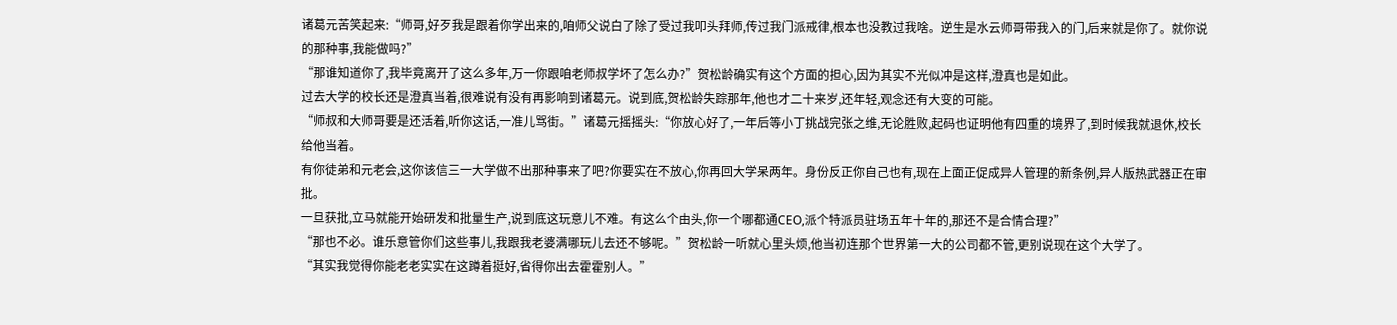诸葛元苦笑起来:“师哥,好歹我是跟着你学出来的,咱师父说白了除了受过我叩头拜师,传过我门派戒律,根本也没教过我啥。逆生是水云师哥带我入的门,后来就是你了。就你说的那种事,我能做吗?”
“那谁知道你了,我毕竟离开了这么多年,万一你跟咱老师叔学坏了怎么办?”贺松龄确实有这个方面的担心,因为其实不光似冲是这样,澄真也是如此。
过去大学的校长还是澄真当着,很难说有没有再影响到诸葛元。说到底,贺松龄失踪那年,他也才二十来岁,还年轻,观念还有大变的可能。
“师叔和大师哥要是还活着,听你这话,一准儿骂街。”诸葛元摇摇头:“你放心好了,一年后等小丁挑战完张之维,无论胜败,起码也证明他有四重的境界了,到时候我就退休,校长给他当着。
有你徒弟和元老会,这你该信三一大学做不出那种事来了吧?你要实在不放心,你再回大学呆两年。身份反正你自己也有,现在上面正促成异人管理的新条例,异人版热武器正在审批。
一旦获批,立马就能开始研发和批量生产,说到底这玩意儿不难。有这么个由头,你一个哪都通CEO,派个特派员驻场五年十年的,那还不是合情合理?”
“那也不必。谁乐意管你们这些事儿,我跟我老婆满哪玩儿去还不够呢。”贺松龄一听就心里头烦,他当初连那个世界第一大的公司都不管,更别说现在这个大学了。
“其实我觉得你能老老实实在这蹲着挺好,省得你出去霍霍别人。”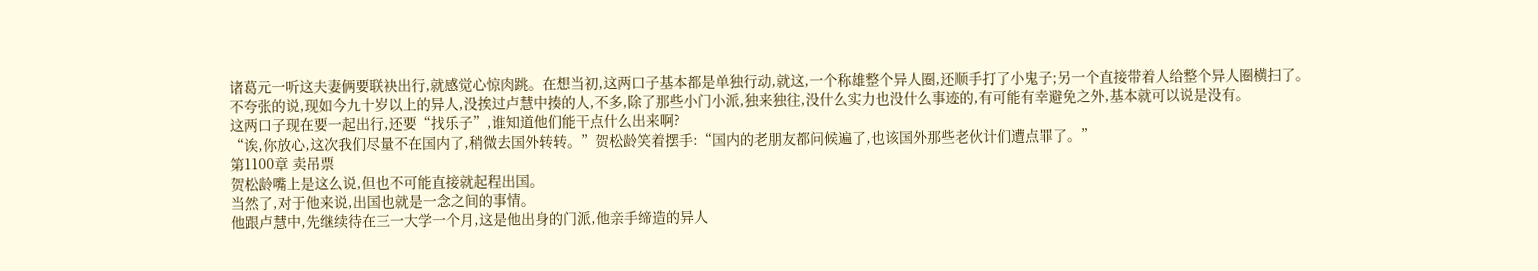诸葛元一听这夫妻俩要联袂出行,就感觉心惊肉跳。在想当初,这两口子基本都是单独行动,就这,一个称雄整个异人圈,还顺手打了小鬼子;另一个直接带着人给整个异人圈横扫了。
不夸张的说,现如今九十岁以上的异人,没挨过卢慧中揍的人,不多,除了那些小门小派,独来独往,没什么实力也没什么事迹的,有可能有幸避免之外,基本就可以说是没有。
这两口子现在要一起出行,还要“找乐子”,谁知道他们能干点什么出来啊?
“诶,你放心,这次我们尽量不在国内了,稍微去国外转转。”贺松龄笑着摆手:“国内的老朋友都问候遍了,也该国外那些老伙计们遭点罪了。”
第1100章 卖吊票
贺松龄嘴上是这么说,但也不可能直接就起程出国。
当然了,对于他来说,出国也就是一念之间的事情。
他跟卢慧中,先继续待在三一大学一个月,这是他出身的门派,他亲手缔造的异人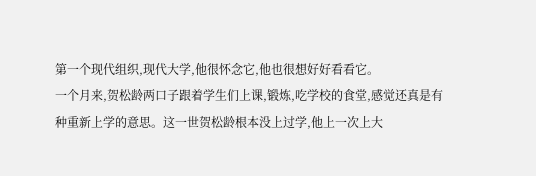第一个现代组织,现代大学,他很怀念它,他也很想好好看看它。
一个月来,贺松龄两口子跟着学生们上课,锻炼,吃学校的食堂,感觉还真是有种重新上学的意思。这一世贺松龄根本没上过学,他上一次上大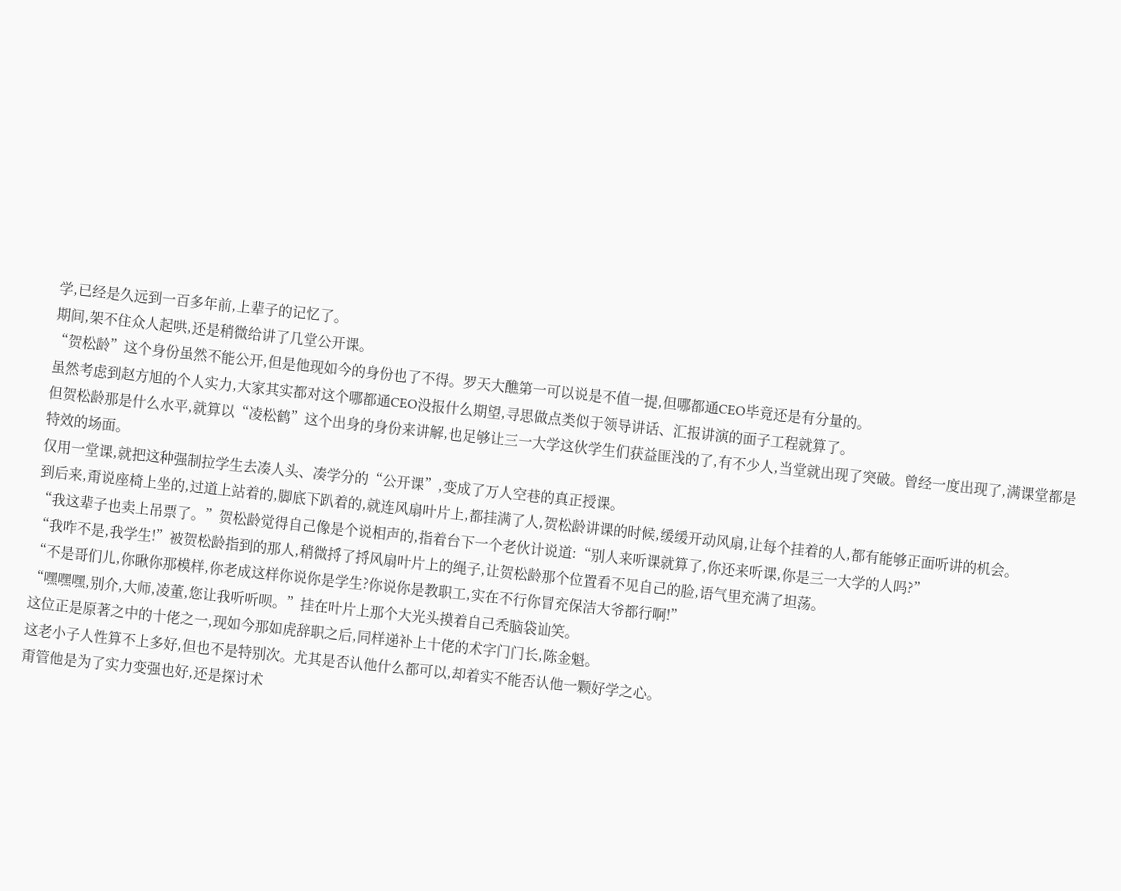学,已经是久远到一百多年前,上辈子的记忆了。
期间,架不住众人起哄,还是稍微给讲了几堂公开课。
“贺松龄”这个身份虽然不能公开,但是他现如今的身份也了不得。罗天大醮第一可以说是不值一提,但哪都通CEO毕竟还是有分量的。
虽然考虑到赵方旭的个人实力,大家其实都对这个哪都通CEO没报什么期望,寻思做点类似于领导讲话、汇报讲演的面子工程就算了。
但贺松龄那是什么水平,就算以“凌松鹤”这个出身的身份来讲解,也足够让三一大学这伙学生们获益匪浅的了,有不少人,当堂就出现了突破。曾经一度出现了,满课堂都是特效的场面。
仅用一堂课,就把这种强制拉学生去凑人头、凑学分的“公开课”,变成了万人空巷的真正授课。
到后来,甭说座椅上坐的,过道上站着的,脚底下趴着的,就连风扇叶片上,都挂满了人,贺松龄讲课的时候,缓缓开动风扇,让每个挂着的人,都有能够正面听讲的机会。
“我这辈子也卖上吊票了。”贺松龄觉得自己像是个说相声的,指着台下一个老伙计说道:“别人来听课就算了,你还来听课,你是三一大学的人吗?”
“我咋不是,我学生!”被贺松龄指到的那人,稍微捋了捋风扇叶片上的绳子,让贺松龄那个位置看不见自己的脸,语气里充满了坦荡。
“不是哥们儿,你瞅你那模样,你老成这样你说你是学生?你说你是教职工,实在不行你冒充保洁大爷都行啊!”
“嘿嘿嘿,别介,大师,凌董,您让我听听呗。”挂在叶片上那个大光头摸着自己秃脑袋讪笑。
这位正是原著之中的十佬之一,现如今那如虎辞职之后,同样递补上十佬的术字门门长,陈金魁。
这老小子人性算不上多好,但也不是特别次。尤其是否认他什么都可以,却着实不能否认他一颗好学之心。
甭管他是为了实力变强也好,还是探讨术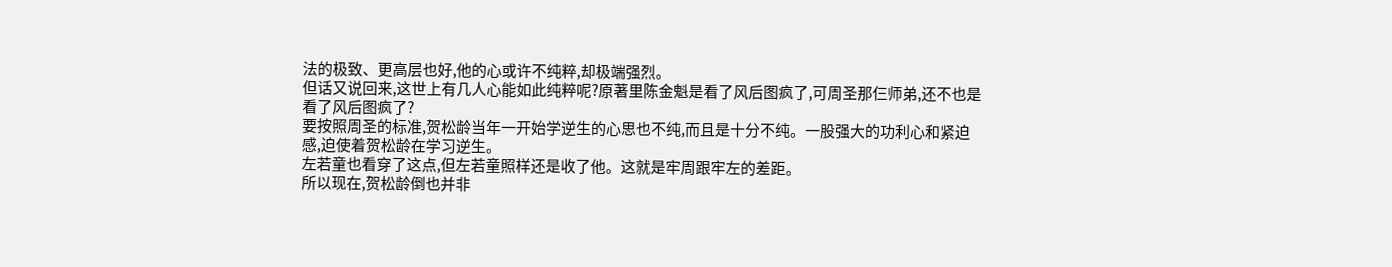法的极致、更高层也好,他的心或许不纯粹,却极端强烈。
但话又说回来,这世上有几人心能如此纯粹呢?原著里陈金魁是看了风后图疯了,可周圣那仨师弟,还不也是看了风后图疯了?
要按照周圣的标准,贺松龄当年一开始学逆生的心思也不纯,而且是十分不纯。一股强大的功利心和紧迫感,迫使着贺松龄在学习逆生。
左若童也看穿了这点,但左若童照样还是收了他。这就是牢周跟牢左的差距。
所以现在,贺松龄倒也并非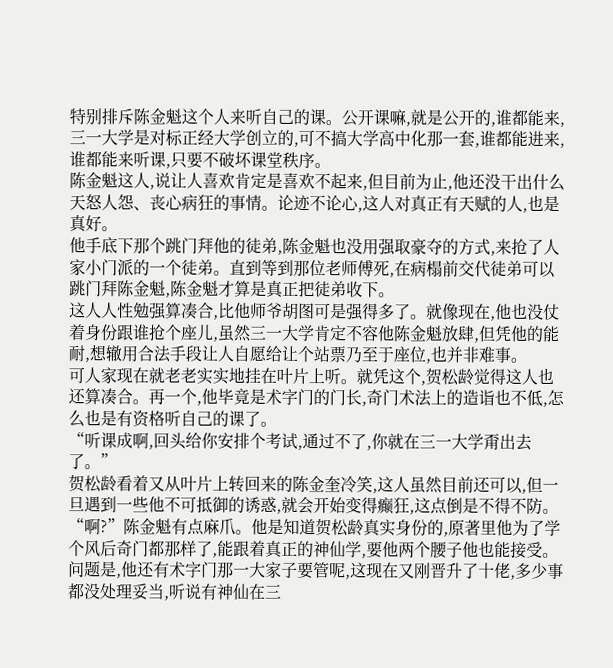特别排斥陈金魁这个人来听自己的课。公开课嘛,就是公开的,谁都能来,三一大学是对标正经大学创立的,可不搞大学高中化那一套,谁都能进来,谁都能来听课,只要不破坏课堂秩序。
陈金魁这人,说让人喜欢肯定是喜欢不起来,但目前为止,他还没干出什么天怒人怨、丧心病狂的事情。论迹不论心,这人对真正有天赋的人,也是真好。
他手底下那个跳门拜他的徒弟,陈金魁也没用强取豪夺的方式,来抢了人家小门派的一个徒弟。直到等到那位老师傅死,在病榻前交代徒弟可以跳门拜陈金魁,陈金魁才算是真正把徒弟收下。
这人人性勉强算凑合,比他师爷胡图可是强得多了。就像现在,他也没仗着身份跟谁抢个座儿,虽然三一大学肯定不容他陈金魁放肆,但凭他的能耐,想辙用合法手段让人自愿给让个站票乃至于座位,也并非难事。
可人家现在就老老实实地挂在叶片上听。就凭这个,贺松龄觉得这人也还算凑合。再一个,他毕竟是术字门的门长,奇门术法上的造诣也不低,怎么也是有资格听自己的课了。
“听课成啊,回头给你安排个考试,通过不了,你就在三一大学甭出去了。”
贺松龄看着又从叶片上转回来的陈金奎冷笑,这人虽然目前还可以,但一旦遇到一些他不可抵御的诱惑,就会开始变得癫狂,这点倒是不得不防。
“啊?”陈金魁有点麻爪。他是知道贺松龄真实身份的,原著里他为了学个风后奇门都那样了,能跟着真正的神仙学,要他两个腰子他也能接受。
问题是,他还有术字门那一大家子要管呢,这现在又刚晋升了十佬,多少事都没处理妥当,听说有神仙在三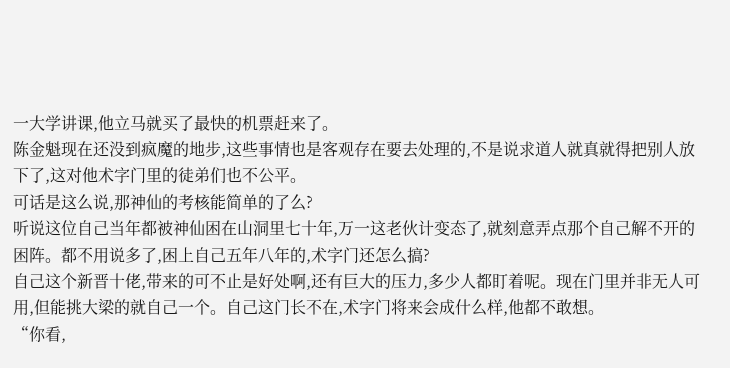一大学讲课,他立马就买了最快的机票赶来了。
陈金魁现在还没到疯魔的地步,这些事情也是客观存在要去处理的,不是说求道人就真就得把别人放下了,这对他术字门里的徒弟们也不公平。
可话是这么说,那神仙的考核能简单的了么?
听说这位自己当年都被神仙困在山洞里七十年,万一这老伙计变态了,就刻意弄点那个自己解不开的困阵。都不用说多了,困上自己五年八年的,术字门还怎么搞?
自己这个新晋十佬,带来的可不止是好处啊,还有巨大的压力,多少人都盯着呢。现在门里并非无人可用,但能挑大梁的就自己一个。自己这门长不在,术字门将来会成什么样,他都不敢想。
“你看,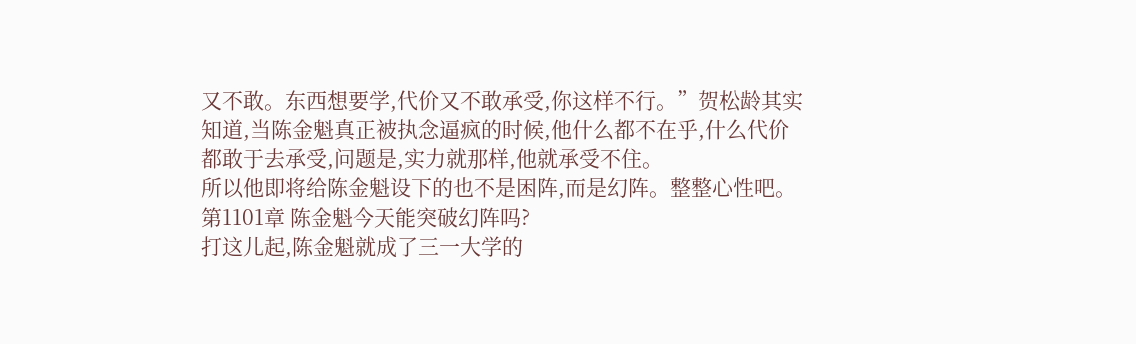又不敢。东西想要学,代价又不敢承受,你这样不行。”贺松龄其实知道,当陈金魁真正被执念逼疯的时候,他什么都不在乎,什么代价都敢于去承受,问题是,实力就那样,他就承受不住。
所以他即将给陈金魁设下的也不是困阵,而是幻阵。整整心性吧。
第1101章 陈金魁今天能突破幻阵吗?
打这儿起,陈金魁就成了三一大学的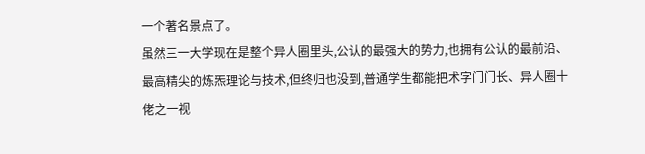一个著名景点了。
虽然三一大学现在是整个异人圈里头,公认的最强大的势力,也拥有公认的最前沿、最高精尖的炼炁理论与技术,但终归也没到,普通学生都能把术字门门长、异人圈十佬之一视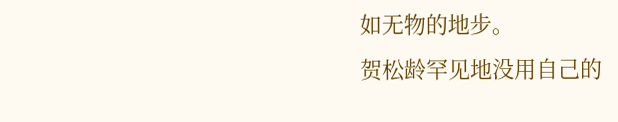如无物的地步。
贺松龄罕见地没用自己的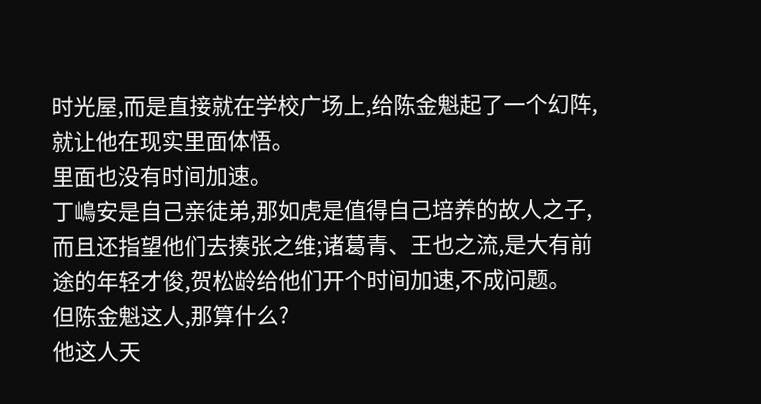时光屋,而是直接就在学校广场上,给陈金魁起了一个幻阵,就让他在现实里面体悟。
里面也没有时间加速。
丁嶋安是自己亲徒弟,那如虎是值得自己培养的故人之子,而且还指望他们去揍张之维;诸葛青、王也之流,是大有前途的年轻才俊,贺松龄给他们开个时间加速,不成问题。
但陈金魁这人,那算什么?
他这人天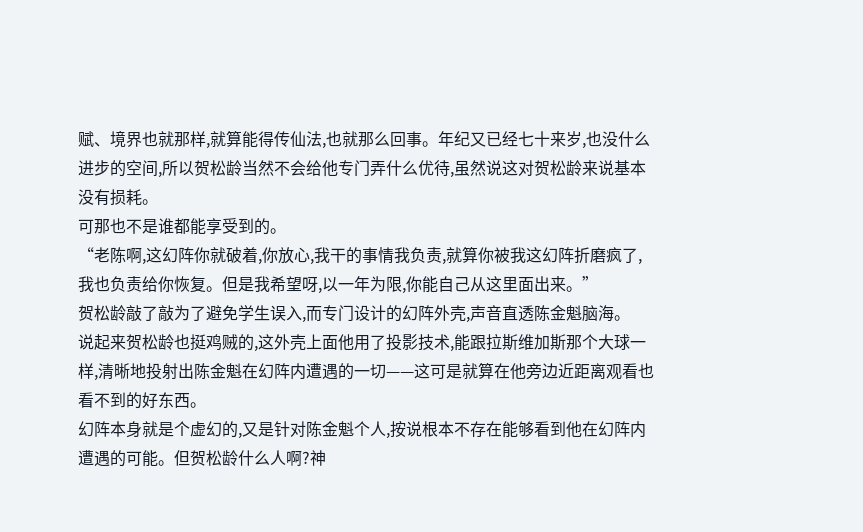赋、境界也就那样,就算能得传仙法,也就那么回事。年纪又已经七十来岁,也没什么进步的空间,所以贺松龄当然不会给他专门弄什么优待,虽然说这对贺松龄来说基本没有损耗。
可那也不是谁都能享受到的。
“老陈啊,这幻阵你就破着,你放心,我干的事情我负责,就算你被我这幻阵折磨疯了,我也负责给你恢复。但是我希望呀,以一年为限,你能自己从这里面出来。”
贺松龄敲了敲为了避免学生误入,而专门设计的幻阵外壳,声音直透陈金魁脑海。
说起来贺松龄也挺鸡贼的,这外壳上面他用了投影技术,能跟拉斯维加斯那个大球一样,清晰地投射出陈金魁在幻阵内遭遇的一切——这可是就算在他旁边近距离观看也看不到的好东西。
幻阵本身就是个虚幻的,又是针对陈金魁个人,按说根本不存在能够看到他在幻阵内遭遇的可能。但贺松龄什么人啊?神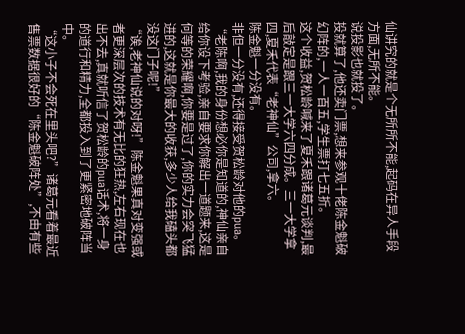仙讲究的就是个无所所不能,起码在异人手段方面,无所不能。
说投影也就投了。
投就算了,他还卖门票,想来参观十佬陈金魁破幻阵的,一人一百五,学生票打七五折。
这个收益,贺松龄喊来了夏禾跟诸葛元谈判,最后敲定是跟三一大学六四分成。三一大学拿四,夏禾代表“老神仙”公司,拿六。
陈金魁一分没有。
非但一分没有,还得接受贺松龄对他的pua。
“老陈啊,我的身份想必你是知道的,神仙亲自给你设下考验,亲自要求你解出一道题来,这是何等的荣耀啊,你要是过了,你的实力会突飞猛进的,这就是你最大的收获,多少人给我磕头都没这门子呢!”
“诶,老神仙说的对呀!”陈金魁果真对变强或者更深层次的技术有无比的狂热,左右现在也出不去,真就听信了贺松龄的pua话术,将一身的道行和精力,全都投入到了更紧密地破阵当中。
“这小子不会死在里头吧?”诸葛元看着最近售票数据很好的“陈金魁破阵处”,不由有些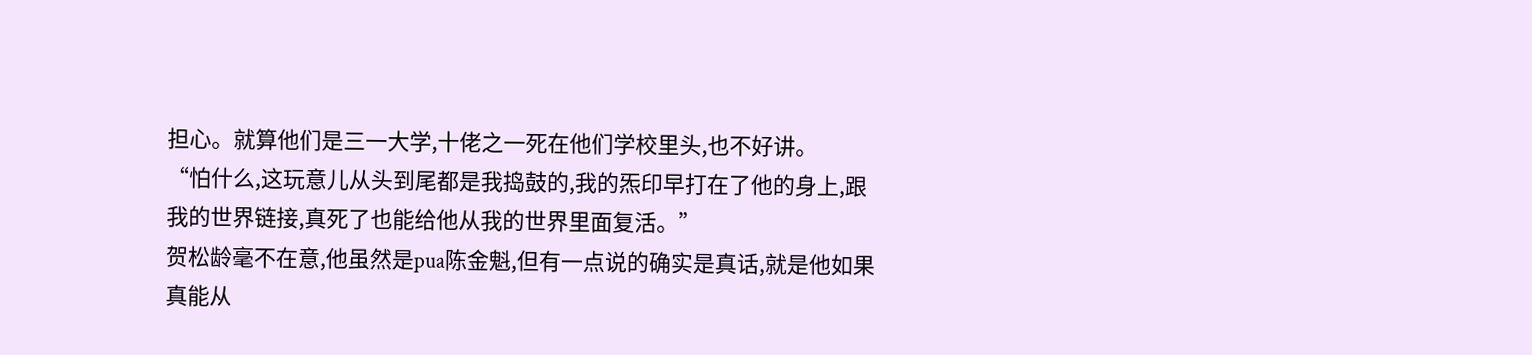担心。就算他们是三一大学,十佬之一死在他们学校里头,也不好讲。
“怕什么,这玩意儿从头到尾都是我捣鼓的,我的炁印早打在了他的身上,跟我的世界链接,真死了也能给他从我的世界里面复活。”
贺松龄毫不在意,他虽然是pua陈金魁,但有一点说的确实是真话,就是他如果真能从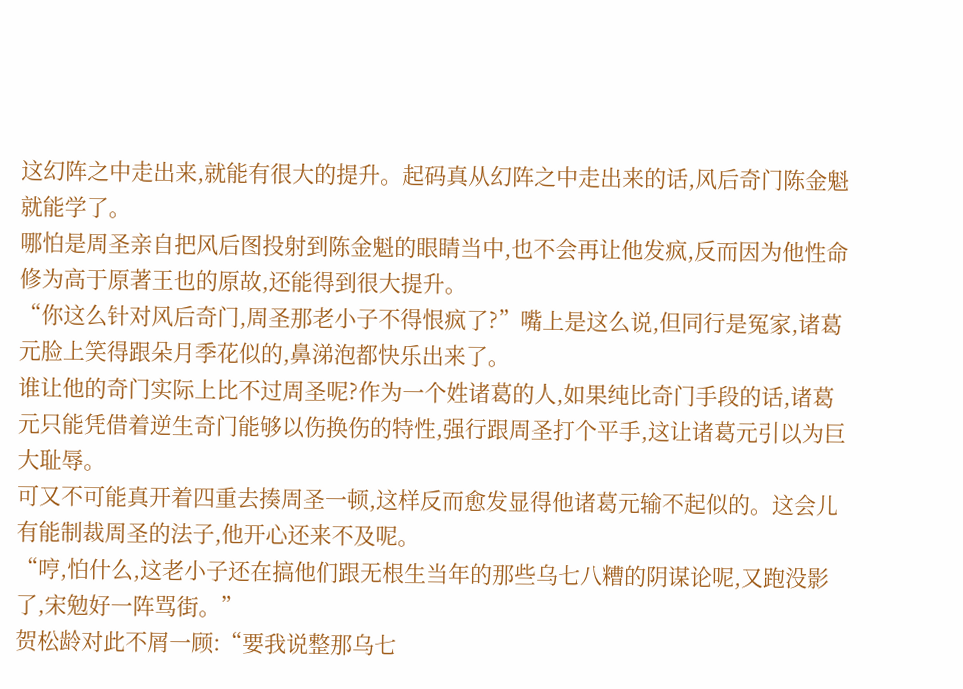这幻阵之中走出来,就能有很大的提升。起码真从幻阵之中走出来的话,风后奇门陈金魁就能学了。
哪怕是周圣亲自把风后图投射到陈金魁的眼睛当中,也不会再让他发疯,反而因为他性命修为高于原著王也的原故,还能得到很大提升。
“你这么针对风后奇门,周圣那老小子不得恨疯了?”嘴上是这么说,但同行是冤家,诸葛元脸上笑得跟朵月季花似的,鼻涕泡都快乐出来了。
谁让他的奇门实际上比不过周圣呢?作为一个姓诸葛的人,如果纯比奇门手段的话,诸葛元只能凭借着逆生奇门能够以伤换伤的特性,强行跟周圣打个平手,这让诸葛元引以为巨大耻辱。
可又不可能真开着四重去揍周圣一顿,这样反而愈发显得他诸葛元输不起似的。这会儿有能制裁周圣的法子,他开心还来不及呢。
“哼,怕什么,这老小子还在搞他们跟无根生当年的那些乌七八糟的阴谋论呢,又跑没影了,宋勉好一阵骂街。”
贺松龄对此不屑一顾:“要我说整那乌七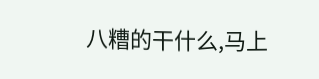八糟的干什么,马上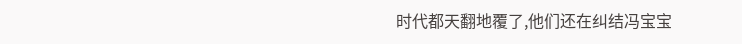时代都天翻地覆了,他们还在纠结冯宝宝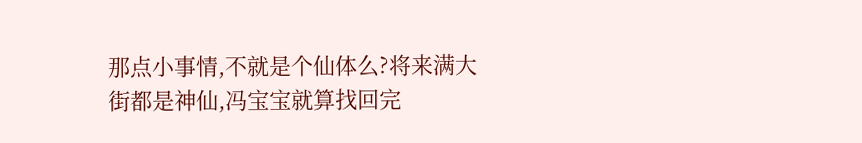那点小事情,不就是个仙体么?将来满大街都是神仙,冯宝宝就算找回完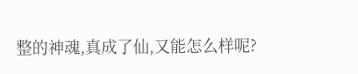整的神魂,真成了仙,又能怎么样呢?